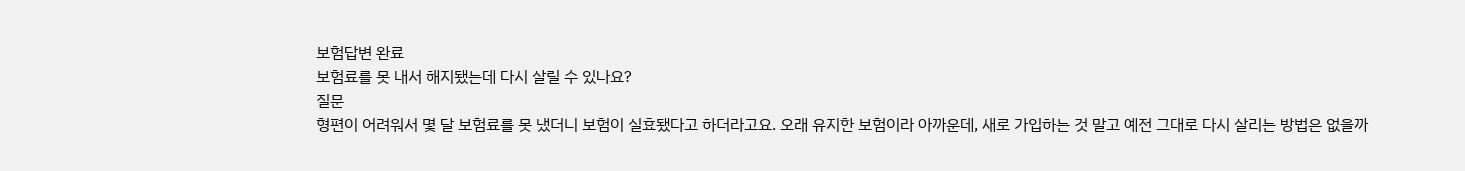보험답변 완료
보험료를 못 내서 해지됐는데 다시 살릴 수 있나요?
질문
형편이 어려워서 몇 달 보험료를 못 냈더니 보험이 실효됐다고 하더라고요. 오래 유지한 보험이라 아까운데, 새로 가입하는 것 말고 예전 그대로 다시 살리는 방법은 없을까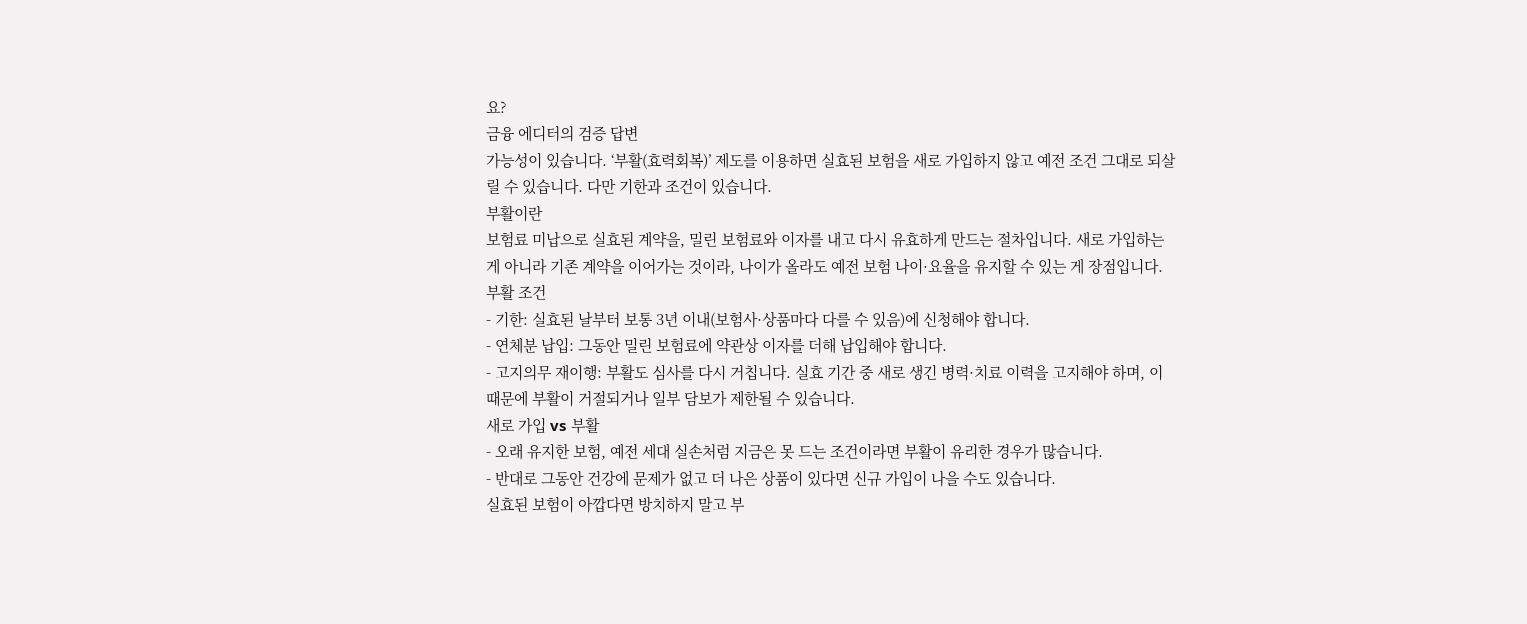요?
금융 에디터의 검증 답변
가능성이 있습니다. ‘부활(효력회복)’ 제도를 이용하면 실효된 보험을 새로 가입하지 않고 예전 조건 그대로 되살릴 수 있습니다. 다만 기한과 조건이 있습니다.
부활이란
보험료 미납으로 실효된 계약을, 밀린 보험료와 이자를 내고 다시 유효하게 만드는 절차입니다. 새로 가입하는 게 아니라 기존 계약을 이어가는 것이라, 나이가 올라도 예전 보험 나이·요율을 유지할 수 있는 게 장점입니다.
부활 조건
- 기한: 실효된 날부터 보통 3년 이내(보험사·상품마다 다를 수 있음)에 신청해야 합니다.
- 연체분 납입: 그동안 밀린 보험료에 약관상 이자를 더해 납입해야 합니다.
- 고지의무 재이행: 부활도 심사를 다시 거칩니다. 실효 기간 중 새로 생긴 병력·치료 이력을 고지해야 하며, 이 때문에 부활이 거절되거나 일부 담보가 제한될 수 있습니다.
새로 가입 vs 부활
- 오래 유지한 보험, 예전 세대 실손처럼 지금은 못 드는 조건이라면 부활이 유리한 경우가 많습니다.
- 반대로 그동안 건강에 문제가 없고 더 나은 상품이 있다면 신규 가입이 나을 수도 있습니다.
실효된 보험이 아깝다면 방치하지 말고 부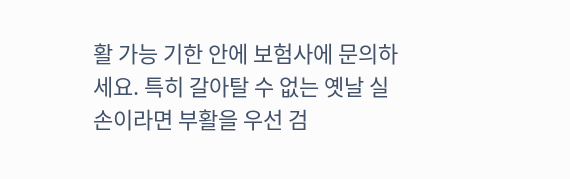활 가능 기한 안에 보험사에 문의하세요. 특히 갈아탈 수 없는 옛날 실손이라면 부활을 우선 검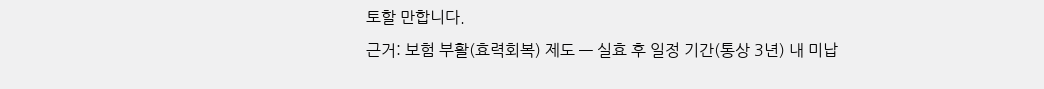토할 만합니다.
근거: 보험 부활(효력회복) 제도 — 실효 후 일정 기간(통상 3년) 내 미납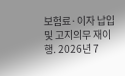보험료·이자 납입 및 고지의무 재이행. 2026년 7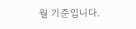월 기준입니다.